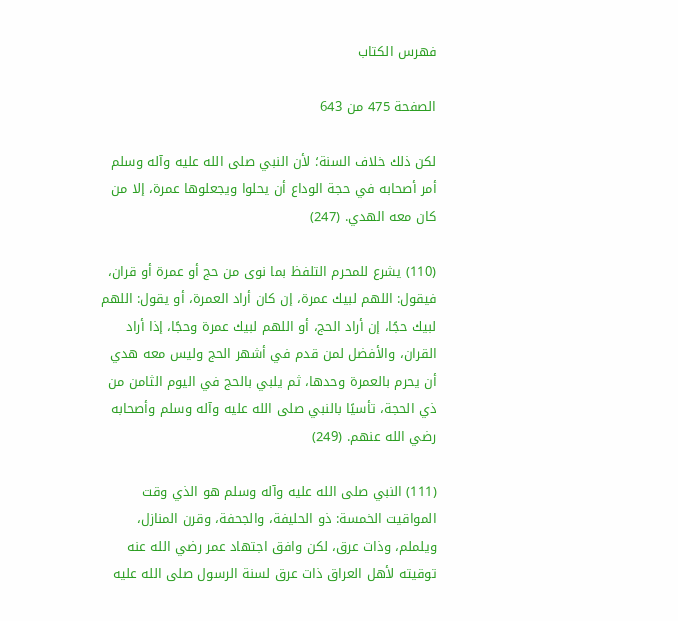فهرس الكتاب

الصفحة 475 من 643

لكن ذلك خلاف السنة؛ لأن النبي صلى الله عليه وآله وسلم أمر أصحابه في حجة الوداع أن يحلوا ويجعلوها عمرة، إلا من كان معه الهدي. (247)

(110) يشرع للمحرم التلفظ بما نوى من حج أو عمرة أو قران، فيقول: اللهم لبيك عمرة، إن كان أراد العمرة، أو يقول: اللهم لبيك حجًا، إن أراد الحج، أو اللهم لبيك عمرة وحجًا، إذا أراد القران، والأفضل لمن قدم في أشهر الحج وليس معه هدي أن يحرم بالعمرة وحدها، ثم يلبي بالحج في اليوم الثامن من ذي الحجة، تأسيًا بالنبي صلى الله عليه وآله وسلم وأصحابه رضي الله عنهم. (249)

(111) النبي صلى الله عليه وآله وسلم هو الذي وقت المواقيت الخمسة: ذو الحليفة، والجحفة، وقرن المنازل، ويلملم، وذات عرق، لكن وافق اجتهاد عمر رضي الله عنه توقيته لأهل العراق ذات عرق لسنة الرسول صلى الله عليه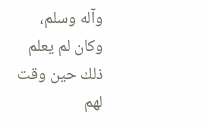وآله وسلم، وكان لم يعلم ذلك حين وقت لهم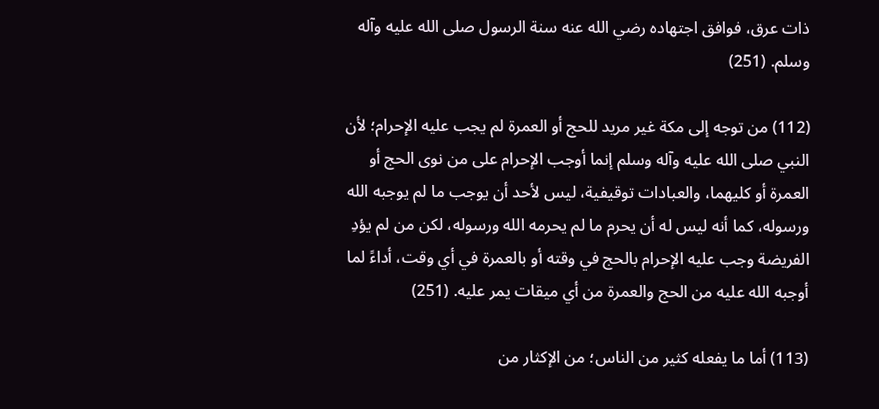ذات عرق، فوافق اجتهاده رضي الله عنه سنة الرسول صلى الله عليه وآله وسلم. (251)

(112) من توجه إلى مكة غير مريد للحج أو العمرة لم يجب عليه الإحرام؛ لأن النبي صلى الله عليه وآله وسلم إنما أوجب الإحرام على من نوى الحج أو العمرة أو كليهما، والعبادات توقيفية، ليس لأحد أن يوجب ما لم يوجبه الله ورسوله، كما أنه ليس له أن يحرم ما لم يحرمه الله ورسوله، لكن من لم يؤدِ الفريضة وجب عليه الإحرام بالحج في وقته أو بالعمرة في أي وقت، أداءً لما أوجبه الله عليه من الحج والعمرة من أي ميقات يمر عليه. (251)

(113) أما ما يفعله كثير من الناس؛ من الإكثار من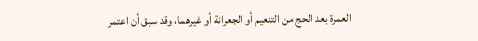العمرة بعد الحج من التنعيم أو الجعرانة أو غيرهما، وقد سبق أن اعتمر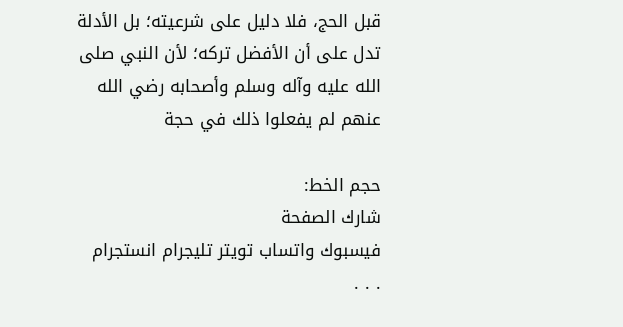قبل الحج، فلا دليل على شرعيته؛ بل الأدلة تدل على أن الأفضل تركه؛ لأن النبي صلى الله عليه وآله وسلم وأصحابه رضي الله عنهم لم يفعلوا ذلك في حجة

حجم الخط:
شارك الصفحة
فيسبوك واتساب تويتر تليجرام انستجرام
. . .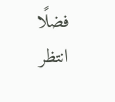فضلًا انتظر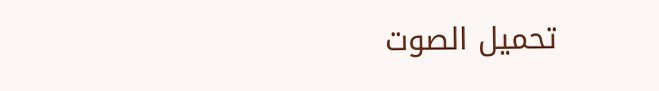تحميل الصوت